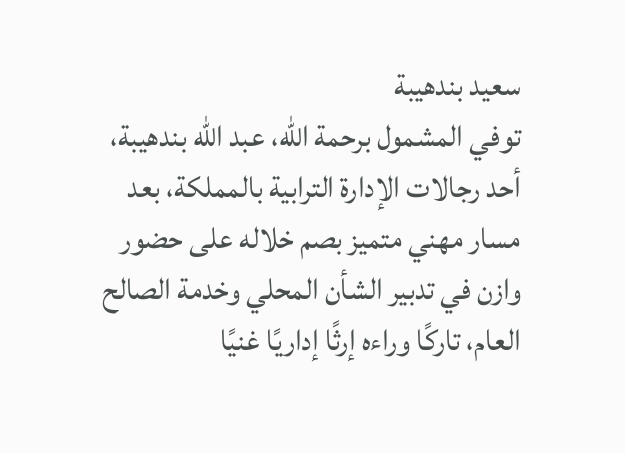سعيد بندهيبة
توفي المشمول برحمة الله، عبد الله بندهيبة، أحد رجالات الإدارة الترابية بالمملكة، بعد مسار مهني متميز بصم خلاله على حضور وازن في تدبير الشأن المحلي وخدمة الصالح العام، تاركًا وراءه إرثًا إداريًا غنيًا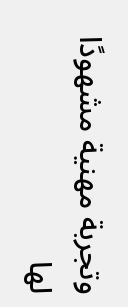وتجربة مهنية مشهودًا لها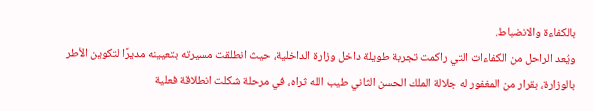بالكفاءة والانضباط.
ويُعد الراحل من الكفاءات التي راكمت تجربة طويلة داخل وزارة الداخلية، حيث انطلقت مسيرته بتعيينه مديرًا لتكوين الأطر بالوزارة، بقرار من المغفور له جلالة الملك الحسن الثاني طيب الله ثراه، في مرحلة شكلت انطلاقة فعلية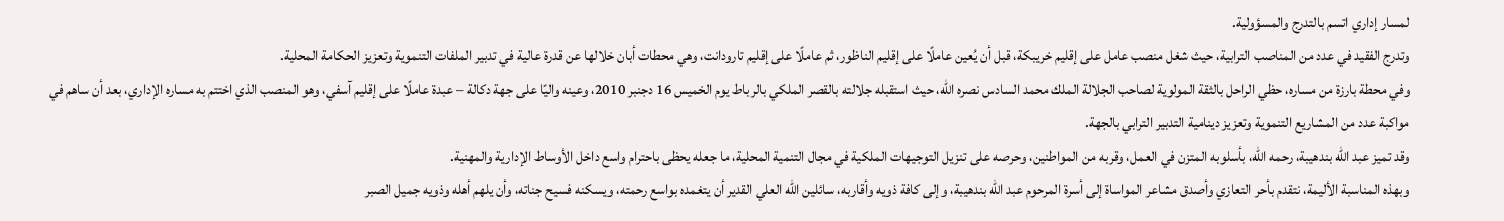لمسار إداري اتسم بالتدرج والمسؤولية.
وتدرج الفقيد في عدد من المناصب الترابية، حيث شغل منصب عامل على إقليم خريبكة، قبل أن يُعين عاملًا على إقليم الناظور، ثم عاملًا على إقليم تارودانت، وهي محطات أبان خلالها عن قدرة عالية في تدبير الملفات التنموية وتعزيز الحكامة المحلية.
وفي محطة بارزة من مساره، حظي الراحل بالثقة المولوية لصاحب الجلالة الملك محمد السادس نصره الله، حيث استقبله جلالته بالقصر الملكي بالرباط يوم الخميس 16 دجنبر 2010، وعينه واليًا على جهة دكالة – عبدة عاملًا على إقليم آسفي، وهو المنصب الذي اختتم به مساره الإداري، بعد أن ساهم في مواكبة عدد من المشاريع التنموية وتعزيز دينامية التدبير الترابي بالجهة.
وقد تميز عبد الله بندهيبة، رحمه الله، بأسلوبه المتزن في العمل، وقربه من المواطنين، وحرصه على تنزيل التوجيهات الملكية في مجال التنمية المحلية، ما جعله يحظى باحترام واسع داخل الأوساط الإدارية والمهنية.
وبهذه المناسبة الأليمة، نتقدم بأحر التعازي وأصدق مشاعر المواساة إلى أسرة المرحوم عبد الله بندهيبة، وإلى كافة ذويه وأقاربه، سائلين الله العلي القدير أن يتغمده بواسع رحمته، ويسكنه فسيح جناته، وأن يلهم أهله وذويه جميل الصبر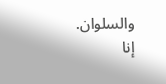والسلوان.
إنا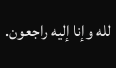لله وإنا إليه راجعون.